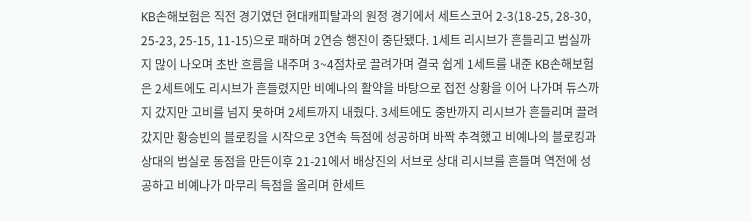KB손해보험은 직전 경기였던 현대캐피탈과의 원정 경기에서 세트스코어 2-3(18-25, 28-30, 25-23, 25-15, 11-15)으로 패하며 2연승 행진이 중단됐다. 1세트 리시브가 흔들리고 범실까지 많이 나오며 초반 흐름을 내주며 3~4점차로 끌려가며 결국 쉽게 1세트를 내준 KB손해보험은 2세트에도 리시브가 흔들렸지만 비예나의 활약을 바탕으로 접전 상황을 이어 나가며 듀스까지 갔지만 고비를 넘지 못하며 2세트까지 내줬다. 3세트에도 중반까지 리시브가 흔들리며 끌려갔지만 황승빈의 블로킹을 시작으로 3연속 득점에 성공하며 바짝 추격했고 비예나의 블로킹과 상대의 범실로 동점을 만든이후 21-21에서 배상진의 서브로 상대 리시브를 흔들며 역전에 성공하고 비예나가 마무리 득점을 올리며 한세트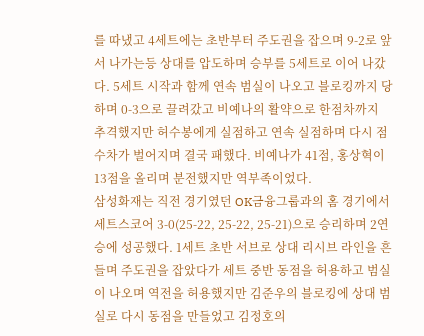를 따냈고 4세트에는 초반부터 주도권을 잡으며 9-2로 앞서 나가는등 상대를 압도하며 승부를 5세트로 이어 나갔다. 5세트 시작과 함께 연속 범실이 나오고 블로킹까지 당하며 0-3으로 끌려갔고 비예나의 활약으로 한점차까지 추격했지만 허수봉에게 실점하고 연속 실점하며 다시 점수차가 벌어지며 결국 패했다. 비예나가 41점, 홍상혁이 13점을 올리며 분전했지만 역부족이었다.
삼성화재는 직전 경기였던 OK금융그룹과의 홈 경기에서 세트스코어 3-0(25-22, 25-22, 25-21)으로 승리하며 2연승에 성공했다. 1세트 초반 서브로 상대 리시브 라인을 흔들며 주도권을 잡았다가 세트 중반 동점을 허용하고 범실이 나오며 역전을 허용했지만 김준우의 블로킹에 상대 범실로 다시 동점을 만들었고 김정호의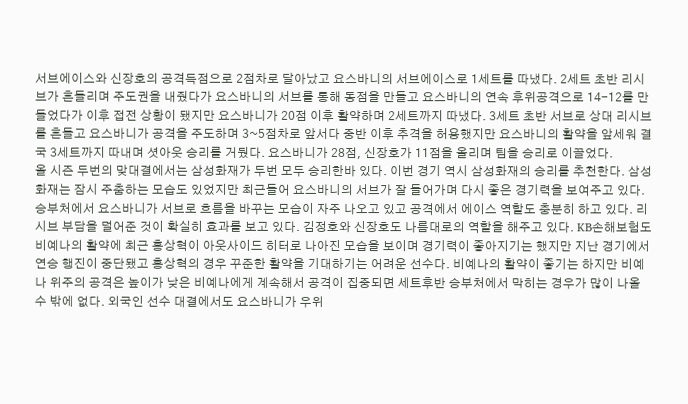서브에이스와 신장호의 공격득점으로 2점차로 달아났고 요스바니의 서브에이스로 1세트를 따냈다. 2세트 초반 리시브가 흔들리며 주도권을 내줬다가 요스바니의 서브를 통해 동점을 만들고 요스바니의 연속 후위공격으로 14-12를 만들었다가 이후 접전 상황이 됐지만 요스바니가 20점 이후 활약하며 2세트까지 따냈다. 3세트 초반 서브로 상대 리시브를 흔들고 요스바니가 공격을 주도하며 3~5점차로 앞서다 중반 이후 추격을 허용했지만 요스바니의 활약을 앞세워 결국 3세트까지 따내며 셧아웃 승리를 거뒀다. 요스바니가 28점, 신장호가 11점을 올리며 팀을 승리로 이끌었다.
올 시즌 두번의 맞대결에서는 삼성화재가 두번 모두 승리한바 있다. 이번 경기 역시 삼성화재의 승리를 추천한다. 삼성화재는 잠시 주춤하는 모습도 있었지만 최근들어 요스바니의 서브가 잘 들어가며 다시 좋은 경기력을 보여주고 있다. 승부처에서 요스바니가 서브로 흐름을 바꾸는 모습이 자주 나오고 있고 공격에서 에이스 역할도 충분히 하고 있다. 리시브 부담을 덜어준 것이 확실히 효과를 보고 있다. 김정호와 신장호도 나름대로의 역할을 해주고 있다. KB손해보험도 비예나의 활약에 최근 홍상혁이 아웃사이드 히터로 나아진 모습을 보이며 경기력이 좋아지기는 했지만 지난 경기에서 연승 행진이 중단됐고 홍상혁의 경우 꾸준한 활약을 기대하기는 어려운 선수다. 비예나의 활약이 좋기는 하지만 비예나 위주의 공격은 높이가 낮은 비예나에게 계속해서 공격이 집중되면 세트후반 승부처에서 막히는 경우가 많이 나올 수 밖에 없다. 외국인 선수 대결에서도 요스바니가 우위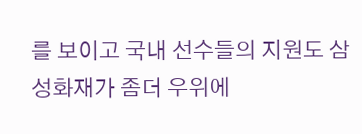를 보이고 국내 선수들의 지원도 삼성화재가 좀더 우위에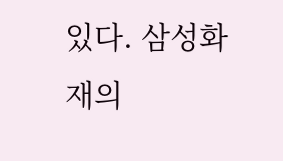있다. 삼성화재의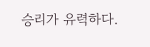승리가 유력하다.